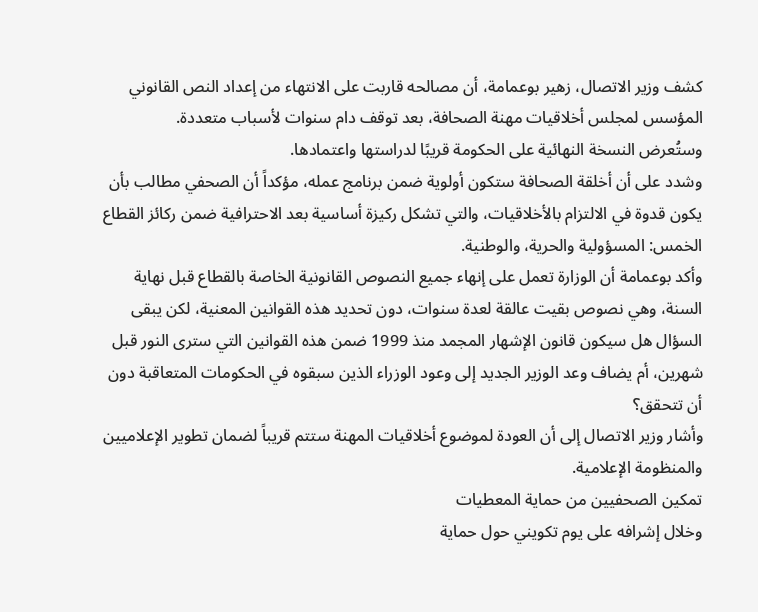كشف وزير الاتصال، زهير بوعمامة، أن مصالحه قاربت على الانتهاء من إعداد النص القانوني المؤسس لمجلس أخلاقيات مهنة الصحافة، بعد توقف دام سنوات لأسباب متعددة.
وستُعرض النسخة النهائية على الحكومة قريبًا لدراستها واعتمادها.
وشدد على أن أخلقة الصحافة ستكون أولوية ضمن برنامج عمله، مؤكداً أن الصحفي مطالب بأن يكون قدوة في الالتزام بالأخلاقيات، والتي تشكل ركيزة أساسية بعد الاحترافية ضمن ركائز القطاع الخمس: المسؤولية والحرية، والوطنية.
وأكد بوعمامة أن الوزارة تعمل على إنهاء جميع النصوص القانونية الخاصة بالقطاع قبل نهاية السنة، وهي نصوص بقيت عالقة لعدة سنوات، دون تحديد هذه القوانين المعنية، لكن يبقى السؤال هل سيكون قانون الإشهار المجمد منذ 1999 ضمن هذه القوانين التي سترى النور قبل شهرين، أم يضاف وعد الوزير الجديد إلى وعود الوزراء الذين سبقوه في الحكومات المتعاقبة دون أن تتحقق؟
وأشار وزير الاتصال إلى أن العودة لموضوع أخلاقيات المهنة ستتم قريباً لضمان تطوير الإعلاميين والمنظومة الإعلامية.
تمكين الصحفيين من حماية المعطيات
وخلال إشرافه على يوم تكويني حول حماية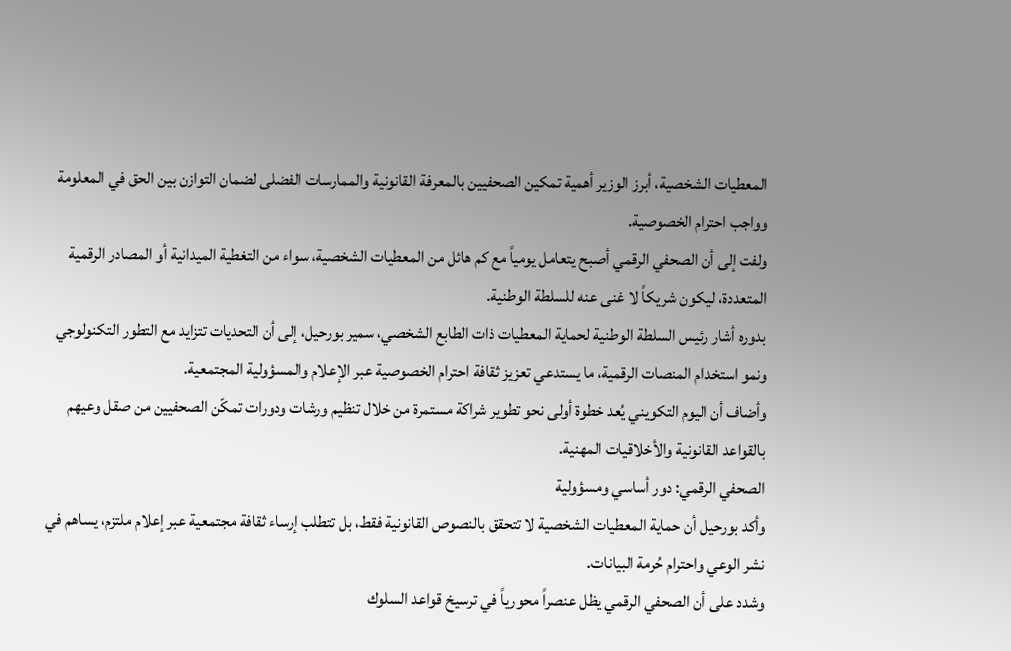المعطيات الشخصية، أبرز الوزير أهمية تمكين الصحفيين بالمعرفة القانونية والممارسات الفضلى لضمان التوازن بين الحق في المعلومة وواجب احترام الخصوصية.
ولفت إلى أن الصحفي الرقمي أصبح يتعامل يومياً مع كم هائل من المعطيات الشخصية، سواء من التغطية الميدانية أو المصادر الرقمية المتعددة، ليكون شريكاً لا غنى عنه للسلطة الوطنية.
بدوره أشار رئيس السلطة الوطنية لحماية المعطيات ذات الطابع الشخصي، سمير بورحيل، إلى أن التحديات تتزايد مع التطور التكنولوجي ونمو استخدام المنصات الرقمية، ما يستدعي تعزيز ثقافة احترام الخصوصية عبر الإعلام والمسؤولية المجتمعية.
وأضاف أن اليوم التكويني يُعد خطوة أولى نحو تطوير شراكة مستمرة من خلال تنظيم ورشات ودورات تمكّن الصحفيين من صقل وعيهم بالقواعد القانونية والأخلاقيات المهنية.
الصحفي الرقمي: دور أساسي ومسؤولية
وأكد بورحيل أن حماية المعطيات الشخصية لا تتحقق بالنصوص القانونية فقط، بل تتطلب إرساء ثقافة مجتمعية عبر إعلام ملتزم، يساهم في نشر الوعي واحترام حُرمة البيانات.
وشدد على أن الصحفي الرقمي يظل عنصراً محورياً في ترسيخ قواعد السلوك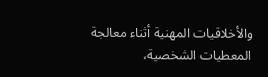والأخلاقيات المهنية أثناء معالجة المعطيات الشخصية،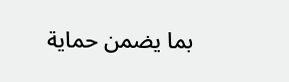بما يضمن حماية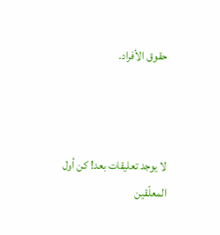حقوق الأفراد.



لا يوجد تعليقات بعد! كن أول المعلّقين